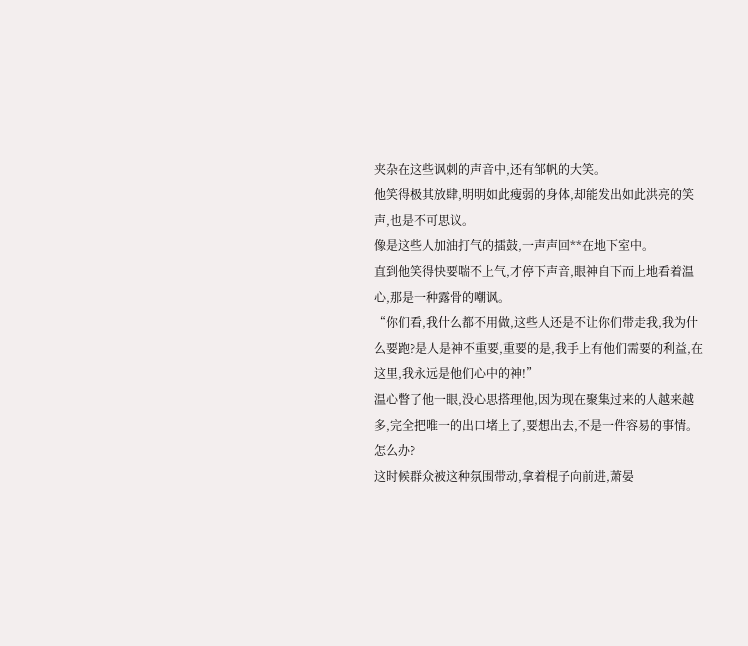夹杂在这些讽刺的声音中,还有邹帆的大笑。
他笑得极其放肆,明明如此瘦弱的身体,却能发出如此洪亮的笑声,也是不可思议。
像是这些人加油打气的擂鼓,一声声回**在地下室中。
直到他笑得快要喘不上气,才停下声音,眼神自下而上地看着温心,那是一种露骨的嘲讽。
“你们看,我什么都不用做,这些人还是不让你们带走我,我为什么要跑?是人是神不重要,重要的是,我手上有他们需要的利益,在这里,我永远是他们心中的神!”
温心瞥了他一眼,没心思搭理他,因为现在聚集过来的人越来越多,完全把唯一的出口堵上了,要想出去,不是一件容易的事情。
怎么办?
这时候群众被这种氛围带动,拿着棍子向前进,萧晏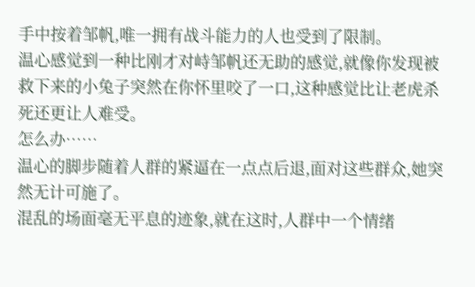手中按着邹帆,唯一拥有战斗能力的人也受到了限制。
温心感觉到一种比刚才对峙邹帆还无助的感觉,就像你发现被救下来的小兔子突然在你怀里咬了一口,这种感觉比让老虎杀死还更让人难受。
怎么办……
温心的脚步随着人群的紧逼在一点点后退,面对这些群众,她突然无计可施了。
混乱的场面毫无平息的迹象,就在这时,人群中一个情绪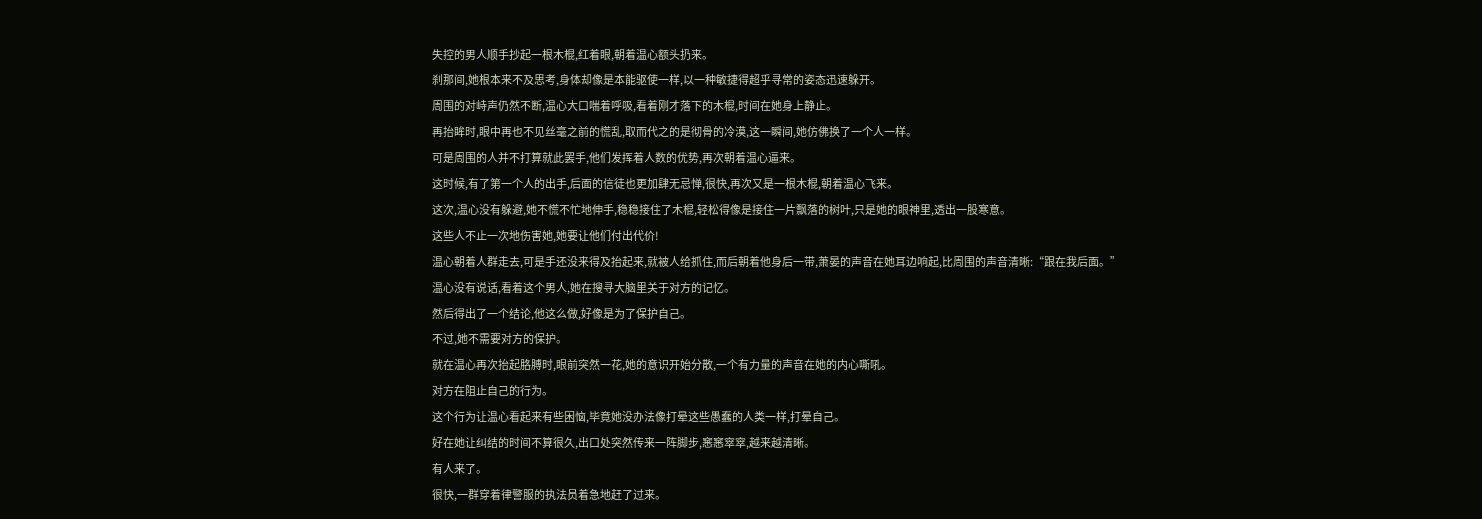失控的男人顺手抄起一根木棍,红着眼,朝着温心额头扔来。
刹那间,她根本来不及思考,身体却像是本能驱使一样,以一种敏捷得超乎寻常的姿态迅速躲开。
周围的对峙声仍然不断,温心大口喘着呼吸,看着刚才落下的木棍,时间在她身上静止。
再抬眸时,眼中再也不见丝毫之前的慌乱,取而代之的是彻骨的冷漠,这一瞬间,她仿佛换了一个人一样。
可是周围的人并不打算就此罢手,他们发挥着人数的优势,再次朝着温心逼来。
这时候,有了第一个人的出手,后面的信徒也更加肆无忌惮,很快,再次又是一根木棍,朝着温心飞来。
这次,温心没有躲避,她不慌不忙地伸手,稳稳接住了木棍,轻松得像是接住一片飘落的树叶,只是她的眼神里,透出一股寒意。
这些人不止一次地伤害她,她要让他们付出代价!
温心朝着人群走去,可是手还没来得及抬起来,就被人给抓住,而后朝着他身后一带,萧晏的声音在她耳边响起,比周围的声音清晰:“跟在我后面。”
温心没有说话,看着这个男人,她在搜寻大脑里关于对方的记忆。
然后得出了一个结论,他这么做,好像是为了保护自己。
不过,她不需要对方的保护。
就在温心再次抬起胳膊时,眼前突然一花,她的意识开始分散,一个有力量的声音在她的内心嘶吼。
对方在阻止自己的行为。
这个行为让温心看起来有些困恼,毕竟她没办法像打晕这些愚蠢的人类一样,打晕自己。
好在她让纠结的时间不算很久,出口处突然传来一阵脚步,窸窸窣窣,越来越清晰。
有人来了。
很快,一群穿着律警服的执法员着急地赶了过来。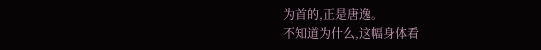为首的,正是唐逸。
不知道为什么,这幅身体看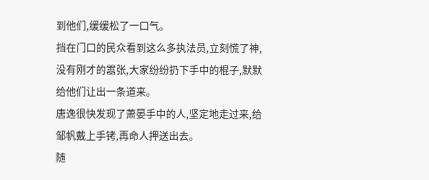到他们,缓缓松了一口气。
挡在门口的民众看到这么多执法员,立刻慌了神,没有刚才的嚣张,大家纷纷扔下手中的棍子,默默给他们让出一条道来。
唐逸很快发现了萧晏手中的人,坚定地走过来,给邹帆戴上手铐,再命人押送出去。
随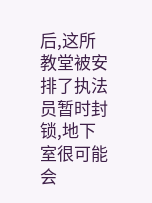后,这所教堂被安排了执法员暂时封锁,地下室很可能会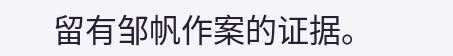留有邹帆作案的证据。